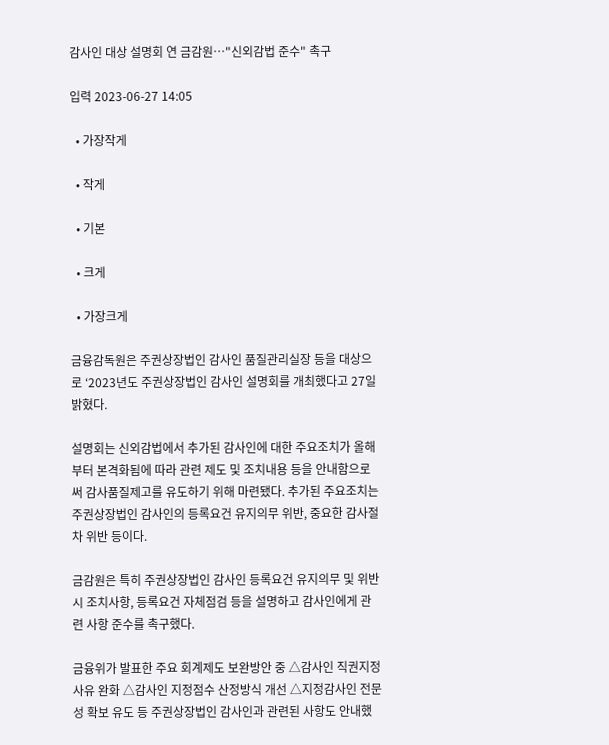감사인 대상 설명회 연 금감원…"신외감법 준수" 촉구

입력 2023-06-27 14:05

  • 가장작게

  • 작게

  • 기본

  • 크게

  • 가장크게

금융감독원은 주권상장법인 감사인 품질관리실장 등을 대상으로 ‘2023년도 주권상장법인 감사인 설명회를 개최했다고 27일 밝혔다.

설명회는 신외감법에서 추가된 감사인에 대한 주요조치가 올해부터 본격화됨에 따라 관련 제도 및 조치내용 등을 안내함으로써 감사품질제고를 유도하기 위해 마련됐다. 추가된 주요조치는 주권상장법인 감사인의 등록요건 유지의무 위반, 중요한 감사절차 위반 등이다.

금감원은 특히 주권상장법인 감사인 등록요건 유지의무 및 위반시 조치사항, 등록요건 자체점검 등을 설명하고 감사인에게 관련 사항 준수를 촉구했다.

금융위가 발표한 주요 회계제도 보완방안 중 △감사인 직권지정사유 완화 △감사인 지정점수 산정방식 개선 △지정감사인 전문성 확보 유도 등 주권상장법인 감사인과 관련된 사항도 안내했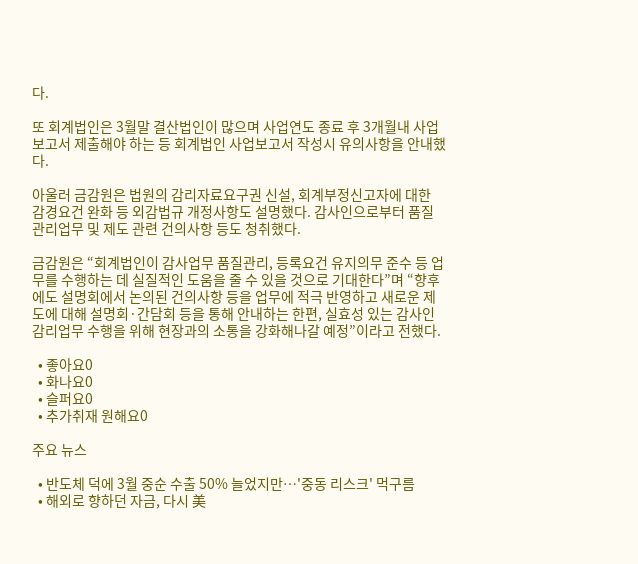다.

또 회계법인은 3월말 결산법인이 많으며 사업연도 종료 후 3개월내 사업보고서 제출해야 하는 등 회계법인 사업보고서 작성시 유의사항을 안내했다.

아울러 금감원은 법원의 감리자료요구권 신설, 회계부정신고자에 대한 감경요건 완화 등 외감법규 개정사항도 설명했다. 감사인으로부터 품질관리업무 및 제도 관련 건의사항 등도 청취했다.

금감원은 “회계법인이 감사업무 품질관리, 등록요건 유지의무 준수 등 업무를 수행하는 데 실질적인 도움을 줄 수 있을 것으로 기대한다”며 “향후에도 설명회에서 논의된 건의사항 등을 업무에 적극 반영하고 새로운 제도에 대해 설명회·간담회 등을 통해 안내하는 한편, 실효성 있는 감사인 감리업무 수행을 위해 현장과의 소통을 강화해나갈 예정”이라고 전했다.

  • 좋아요0
  • 화나요0
  • 슬퍼요0
  • 추가취재 원해요0

주요 뉴스

  • 반도체 덕에 3월 중순 수출 50% 늘었지만⋯'중동 리스크' 먹구름
  • 해외로 향하던 자금, 다시 美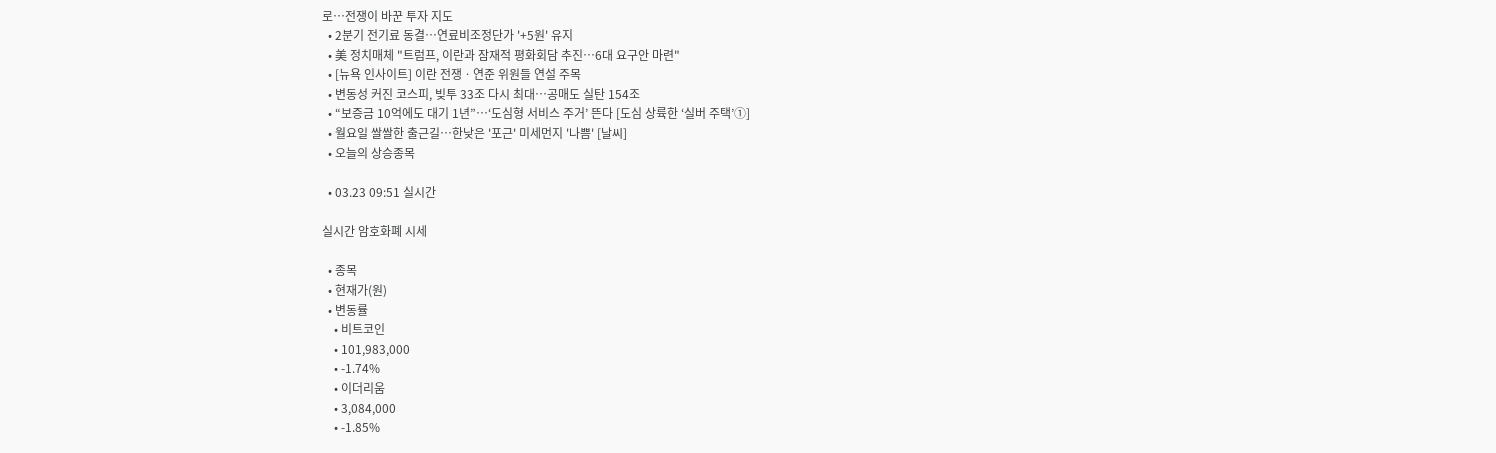로…전쟁이 바꾼 투자 지도
  • 2분기 전기료 동결⋯연료비조정단가 '+5원' 유지
  • 美 정치매체 "트럼프, 이란과 잠재적 평화회담 추진⋯6대 요구안 마련"
  • [뉴욕 인사이트] 이란 전쟁ㆍ연준 위원들 연설 주목
  • 변동성 커진 코스피, 빚투 33조 다시 최대…공매도 실탄 154조
  • “보증금 10억에도 대기 1년”…‘도심형 서비스 주거’ 뜬다 [도심 상륙한 ‘실버 주택’①]
  • 월요일 쌀쌀한 출근길…한낮은 '포근' 미세먼지 '나쁨' [날씨]
  • 오늘의 상승종목

  • 03.23 09:51 실시간

실시간 암호화폐 시세

  • 종목
  • 현재가(원)
  • 변동률
    • 비트코인
    • 101,983,000
    • -1.74%
    • 이더리움
    • 3,084,000
    • -1.85%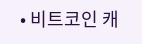• 비트코인 캐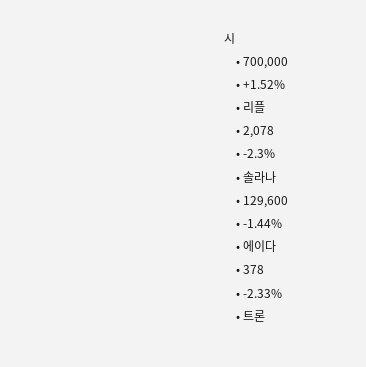시
    • 700,000
    • +1.52%
    • 리플
    • 2,078
    • -2.3%
    • 솔라나
    • 129,600
    • -1.44%
    • 에이다
    • 378
    • -2.33%
    • 트론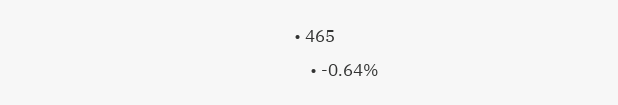• 465
    • -0.64%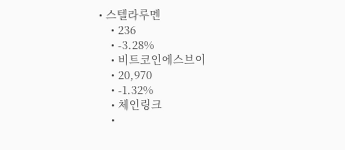• 스텔라루멘
    • 236
    • -3.28%
    • 비트코인에스브이
    • 20,970
    • -1.32%
    • 체인링크
    •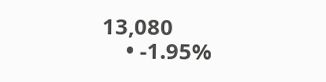13,080
    • -1.95%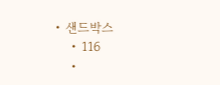• 샌드박스
    • 116
    •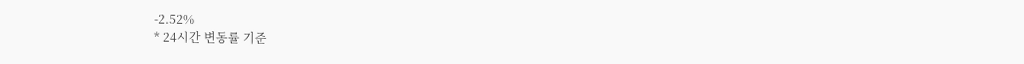-2.52%
* 24시간 변동률 기준